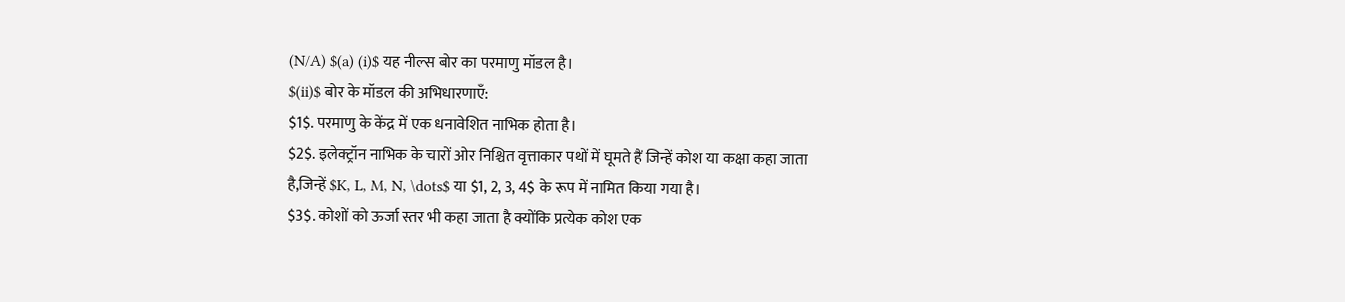(N/A) $(a) (i)$ यह नील्स बोर का परमाणु मॉडल है।
$(ii)$ बोर के मॉडल की अभिधारणाएँ:
$1$. परमाणु के केंद्र में एक धनावेशित नाभिक होता है।
$2$. इलेक्ट्रॉन नाभिक के चारों ओर निश्चित वृत्ताकार पथों में घूमते हैं जिन्हें कोश या कक्षा कहा जाता है,जिन्हें $K, L, M, N, \dots$ या $1, 2, 3, 4$ के रूप में नामित किया गया है।
$3$. कोशों को ऊर्जा स्तर भी कहा जाता है क्योंकि प्रत्येक कोश एक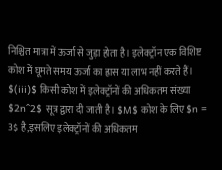निश्चित मात्रा में ऊर्जा से जुड़ा होता है। इलेक्ट्रॉन एक विशिष्ट कोश में घूमते समय ऊर्जा का ह्रास या लाभ नहीं करते हैं।
$(iii)$ किसी कोश में इलेक्ट्रॉनों की अधिकतम संख्या $2n^2$ सूत्र द्वारा दी जाती है। $M$ कोश के लिए $n = 3$ है,इसलिए इलेक्ट्रॉनों की अधिकतम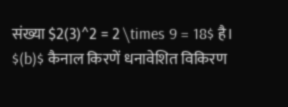संख्या $2(3)^2 = 2 \times 9 = 18$ है।
$(b)$ कैनाल किरणें धनावेशित विकिरण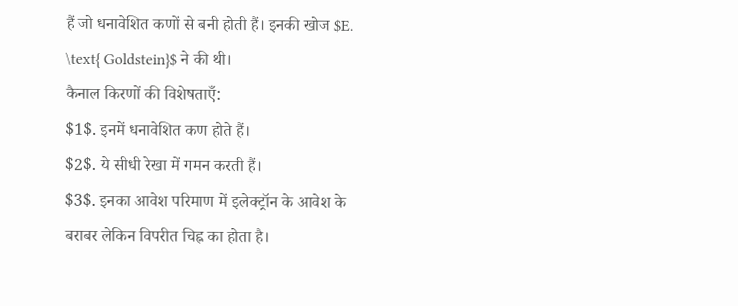हैं जो धनावेशित कणों से बनी होती हैं। इनकी खोज $E. \text{ Goldstein}$ ने की थी।
कैनाल किरणों की विशेषताएँ:
$1$. इनमें धनावेशित कण होते हैं।
$2$. ये सीधी रेखा में गमन करती हैं।
$3$. इनका आवेश परिमाण में इलेक्ट्रॉन के आवेश के बराबर लेकिन विपरीत चिह्न का होता है।